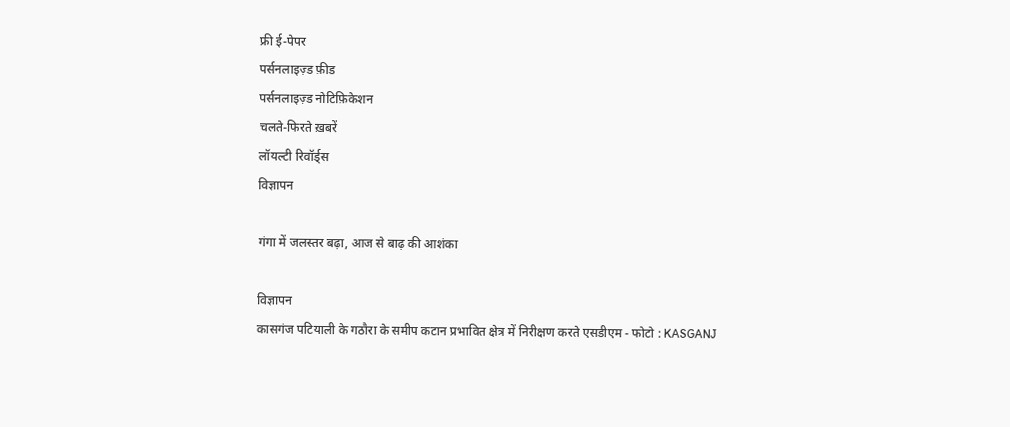फ्री ई-पेपर
पर्सनलाइज़्ड फ़ीड
पर्सनलाइज़्ड नोटिफ़िकेशन
चलते-फिरते ख़बरें
लॉयल्टी रिवॉर्ड्स
विज्ञापन

गंगा में जलस्तर बढ़ा, आज से बाढ़ की आशंका

विज्ञापन
कासगंज पटियाली के गठौरा के समीप कटान प्रभावित क्षेत्र में निरीक्षण करते एसडीएम - फोटो : KASGANJ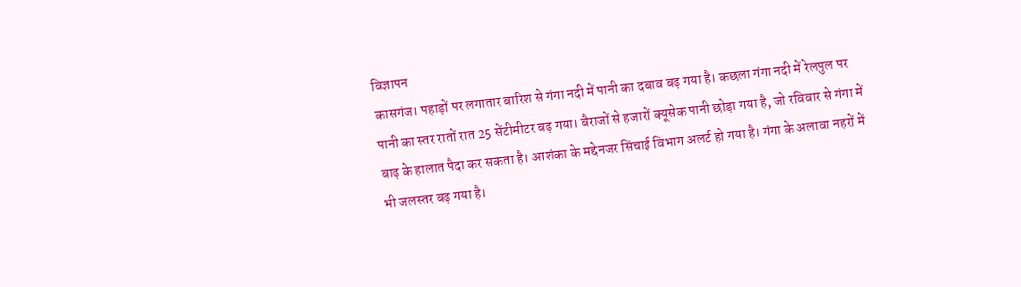विज्ञापन
कासगंज। पहाड़ों पर लगातार बारिश से गंगा नदी में पानी का दबाव बढ़ गया है। कछला गंगा नदी में रेलपुल पर पानी का स्तर रातों रात 25 सेंटीमीटर बढ़ गया। बैराजों से हजारों क्यूसेक पानी छोड़ा गया है, जो रविवार से गंगा में बाढ़ के हालात पैदा कर सकता है। आशंका के मद्देनजर सिंचाई विभाग अलर्ट हो गया है। गंगा के अलावा नहरों में भी जलस्तर बढ़ गया है।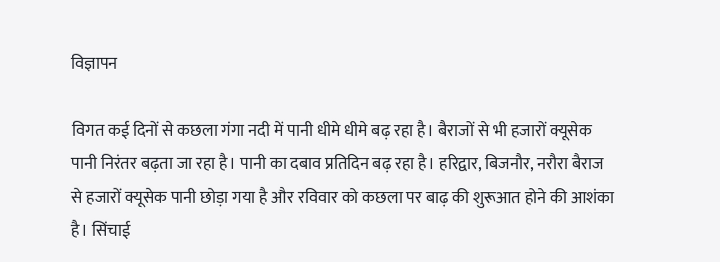विज्ञापन

विगत कई दिनों से कछला गंगा नदी में पानी धीमे धीमे बढ़ रहा है। बैराजों से भी हजारों क्यूसेक पानी निरंतर बढ़ता जा रहा है। पानी का दबाव प्रतिदिन बढ़ रहा है। हरिद्वार, बिजनौर, नरौरा बैराज से हजारों क्यूसेक पानी छोड़ा गया है और रविवार को कछला पर बाढ़ की शुरूआत होने की आशंका है। सिंचाई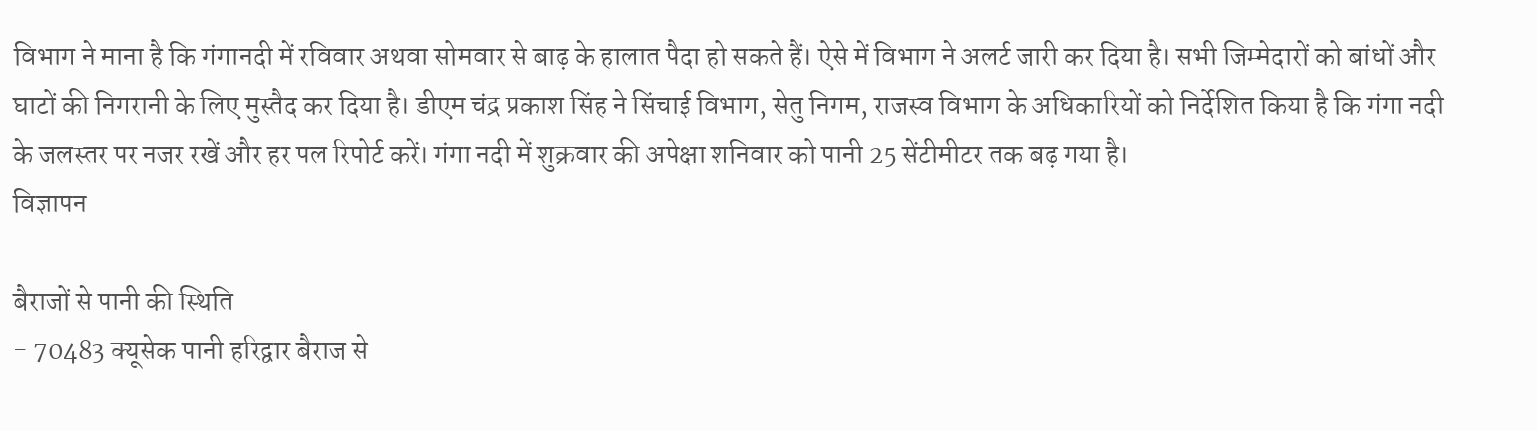विभाग ने माना है कि गंगानदी में रविवार अथवा सोमवार से बाढ़ के हालात पैदा हो सकते हैं। ऐसे में विभाग ने अलर्ट जारी कर दिया है। सभी जिम्मेदारों को बांधों और घाटों की निगरानी के लिए मुस्तैद कर दिया है। डीएम चंद्र प्रकाश सिंह ने सिंचाई विभाग, सेतु निगम, राजस्व विभाग के अधिकारियों को निर्देशित किया है कि गंगा नदी के जलस्तर पर नजर रखें और हर पल रिपोर्ट करें। गंगा नदी में शुक्रवार की अपेक्षा शनिवार को पानी 25 सेंटीमीटर तक बढ़ गया है।
विज्ञापन

बैराजों से पानी की स्थिति
- 70483 क्यूसेक पानी हरिद्वार बैराज से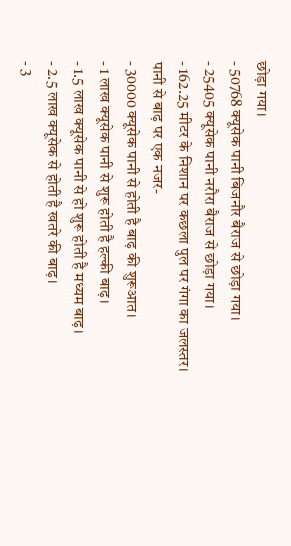छोड़ा गया।
- 50768 क्यूसेक पानी बिजनौर बैराज से छोड़ा गया।
- 25405 क्यूसेक पानी नरौरा बैराज से छोड़ा गया।
- 162.25 मीटर के निशान पर कछला पुल पर गंगा का जलस्तर।
पानी से बाढ़ पर एक नजर-
- 30000 क्यूसेक पानी से होती है बाढ़ की शुरूआत।
- 1 लाख क्यूसेक पानी से शुरू होती है हल्की बाढ़।
- 1.5 लाख क्यूसेक पानी से हो शुरू होती है मध्यम बाढ़।
- 2.5 लाख क्यूसेक से होती है खतरे की बाढ़।
- 3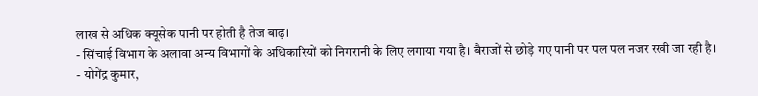लाख से अधिक क्यूसेक पानी पर होती है तेज बाढ़।
- सिंचाई विभाग के अलावा अन्य विभागों के अधिकारियों को निगरानी के लिए लगाया गया है। बैराजों से छोड़े गए पानी पर पल पल नजर रखी जा रही है।
- योगेंद्र कुमार,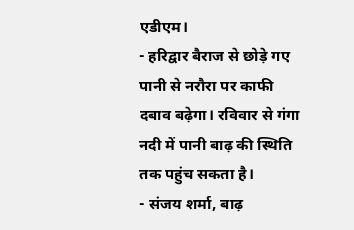एडीएम।
- हरिद्वार बैराज से छोड़े गए पानी से नरौरा पर काफी दबाव बढ़ेगा। रविवार से गंगा नदी में पानी बाढ़ की स्थिति तक पहुंच सकता है।
- संजय शर्मा, बाढ़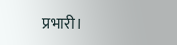प्रभारी।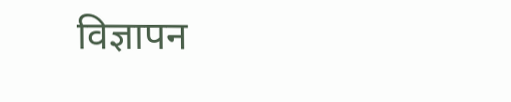विज्ञापन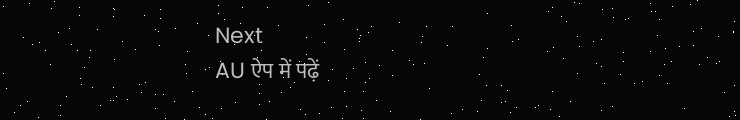Next
AU ऐप में पढ़ें